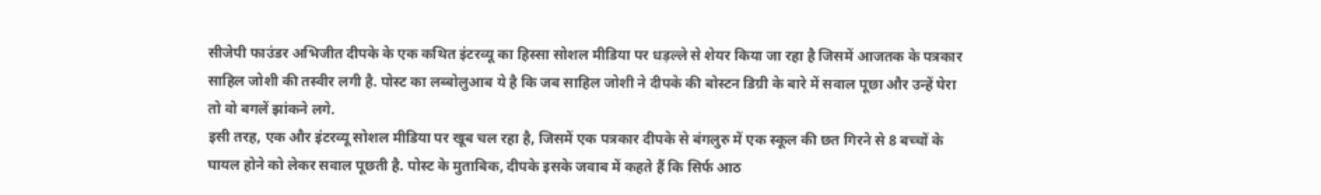सीजेपी फाउंडर अभिजीत दीपके के एक कथित इंटरव्यू का हिस्सा सोशल मीडिया पर धड़ल्ले से शेयर किया जा रहा है जिसमें आजतक के पत्रकार साहिल जोशी की तस्वीर लगी है. पोस्ट का लब्बोलुआब ये है कि जब साहिल जोशी ने दीपके की बोस्टन डिग्री के बारे में सवाल पूछा और उन्हें घेरा तो वो बगलें झांकने लगे.
इसी तरह, एक और इंटरव्यू सोशल मीडिया पर खूब चल रहा है, जिसमें एक पत्रकार दीपके से बंगलुरु में एक स्कूल की छत गिरने से 8 बच्चों के घायल होने को लेकर सवाल पूछती है. पोस्ट के मुताबिक, दीपके इसके जवाब में कहते हैं कि सिर्फ आठ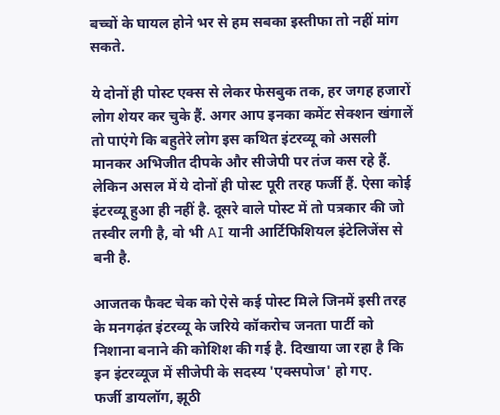बच्चों के घायल होने भर से हम सबका इस्तीफा तो नहीं मांग सकते.

ये दोनों ही पोस्ट एक्स से लेकर फेसबुक तक, हर जगह हजारों लोग शेयर कर चुके हैं. अगर आप इनका कमेंट सेक्शन खंगालें तो पाएंगे कि बहुतेरे लोग इस कथित इंटरव्यू को असली मानकर अभिजीत दीपके और सीजेपी पर तंज कस रहे हैं. लेकिन असल में ये दोनों ही पोस्ट पूरी तरह फर्जी हैं. ऐसा कोई इंटरव्यू हुआ ही नहीं है. दूसरे वाले पोस्ट में तो पत्रकार की जो तस्वीर लगी है, वो भी AI यानी आर्टिफिशियल इंटेलिजेंस से बनी है.

आजतक फैक्ट चेक को ऐसे कई पोस्ट मिले जिनमें इसी तरह के मनगढ़ंत इंटरव्यू के जरिये कॉकरोच जनता पार्टी को निशाना बनाने की कोशिश की गई है. दिखाया जा रहा है कि इन इंटरव्यूज में सीजेपी के सदस्य 'एक्सपोज' हो गए.
फर्जी डायलॉग, झूठी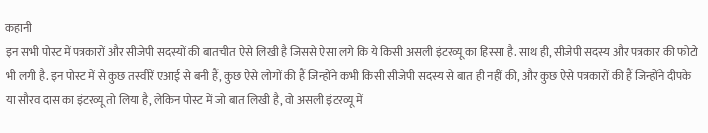कहानी
इन सभी पोस्ट में पत्रकारों और सीजेपी सदस्यों की बातचीत ऐसे लिखी है जिससे ऐसा लगे कि ये किसी असली इंटरव्यू का हिस्सा है. साथ ही, सीजेपी सदस्य और पत्रकार की फोटो भी लगी है. इन पोस्ट में से कुछ तस्वीरें एआई से बनी हैं, कुछ ऐसे लोगों की हैं जिन्होंने कभी किसी सीजेपी सदस्य से बात ही नहीं की, और कुछ ऐसे पत्रकारों की हैं जिन्होंने दीपके या सौरव दास का इंटरव्यू तो लिया है, लेकिन पोस्ट में जो बात लिखी है, वो असली इंटरव्यू में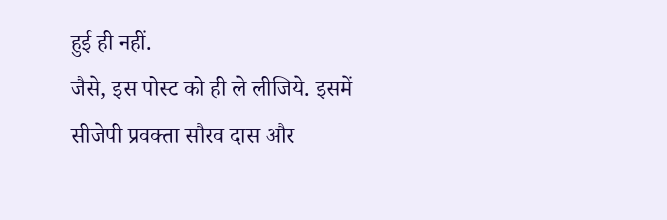हुई ही नहीं.
जैसे, इस पोस्ट को ही ले लीजिये. इसमें सीजेपी प्रवक्ता सौरव दास और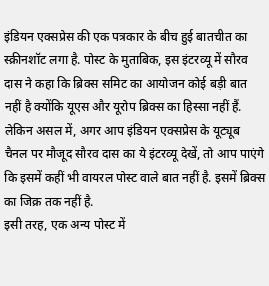इंडियन एक्सप्रेस की एक पत्रकार के बीच हुई बातचीत का स्क्रीनशॉट लगा है. पोस्ट के मुताबिक, इस इंटरव्यू में सौरव दास ने कहा कि ब्रिक्स समिट का आयोजन कोई बड़ी बात नहीं है क्योंकि यूएस और यूरोप ब्रिक्स का हिस्सा नहीं हैं. लेकिन असल में, अगर आप इंडियन एक्सप्रेस के यूट्यूब चैनल पर मौजूद सौरव दास का ये इंटरव्यू देखें, तो आप पाएंगे कि इसमें कहीं भी वायरल पोस्ट वाले बात नहीं है. इसमें ब्रिक्स का जिक्र तक नहीं है.
इसी तरह, एक अन्य पोस्ट में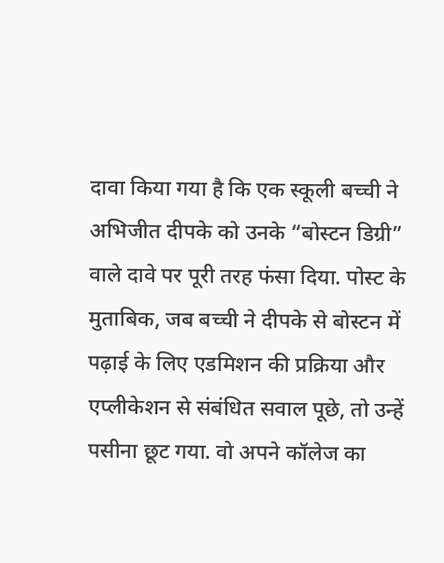दावा किया गया है कि एक स्कूली बच्ची ने अभिजीत दीपके को उनके “बोस्टन डिग्री” वाले दावे पर पूरी तरह फंसा दिया. पोस्ट के मुताबिक, जब बच्ची ने दीपके से बोस्टन में पढ़ाई के लिए एडमिशन की प्रक्रिया और एप्लीकेशन से संबंधित सवाल पूछे, तो उन्हें पसीना छूट गया. वो अपने कॉलेज का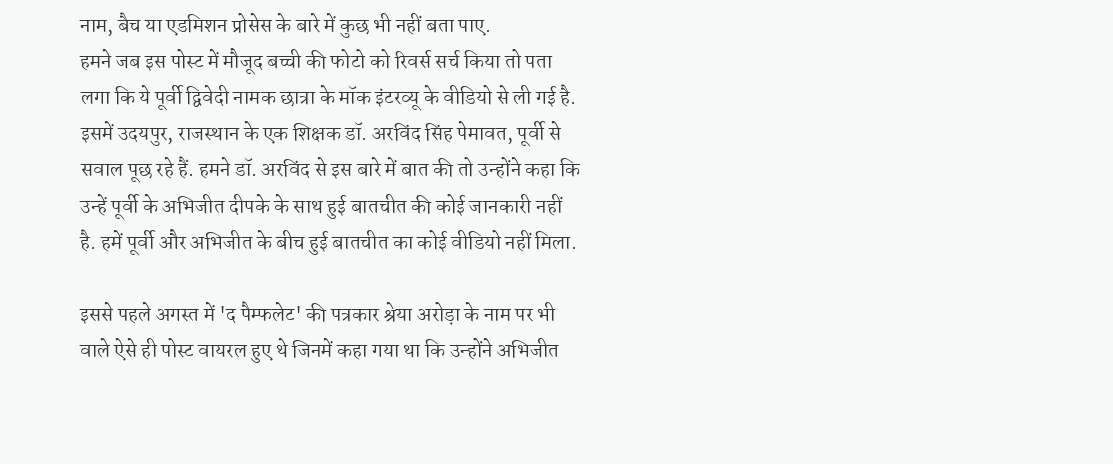नाम, बैच या एडमिशन प्रोसेस के बारे में कुछ भी नहीं बता पाए.
हमने जब इस पोस्ट में मौजूद बच्ची की फोटो को रिवर्स सर्च किया तो पता लगा कि ये पूर्वी द्विवेदी नामक छात्रा के मॉक इंटरव्यू के वीडियो से ली गई है. इसमें उदयपुर, राजस्थान के एक शिक्षक डॉ. अरविंद सिंह पेमावत, पूर्वी से सवाल पूछ रहे हैं. हमने डॉ. अरविंद से इस बारे में बात की तो उन्होंने कहा कि उन्हें पूर्वी के अभिजीत दीपके के साथ हुई बातचीत की कोई जानकारी नहीं है. हमें पूर्वी और अभिजीत के बीच हुई बातचीत का कोई वीडियो नहीं मिला.

इससे पहले अगस्त में 'द पैम्फलेट' की पत्रकार श्रेया अरोड़ा के नाम पर भी वाले ऐसे ही पोस्ट वायरल हुए थे जिनमें कहा गया था कि उन्होंने अभिजीत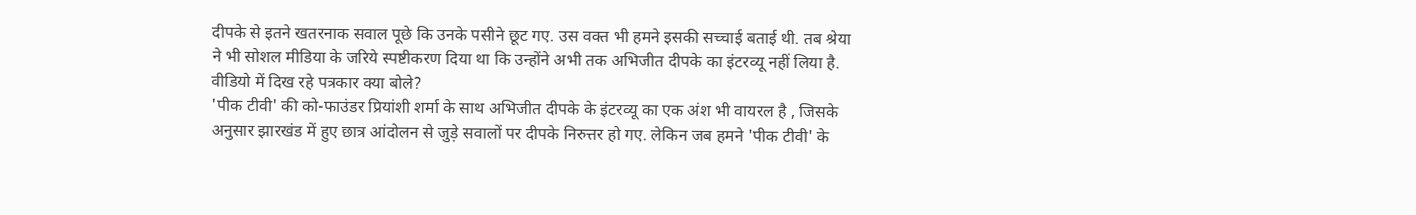दीपके से इतने खतरनाक सवाल पूछे कि उनके पसीने छूट गए. उस वक्त भी हमने इसकी सच्चाई बताई थी. तब श्रेया ने भी सोशल मीडिया के जरिये स्पष्टीकरण दिया था कि उन्होंने अभी तक अभिजीत दीपके का इंटरव्यू नहीं लिया है.
वीडियो में दिख रहे पत्रकार क्या बोले?
'पीक टीवी' की को-फाउंडर प्रियांशी शर्मा के साथ अभिजीत दीपके के इंटरव्यू का एक अंश भी वायरल है , जिसके अनुसार झारखंड में हुए छात्र आंदोलन से जुड़े सवालों पर दीपके निरुत्तर हो गए. लेकिन जब हमने 'पीक टीवी' के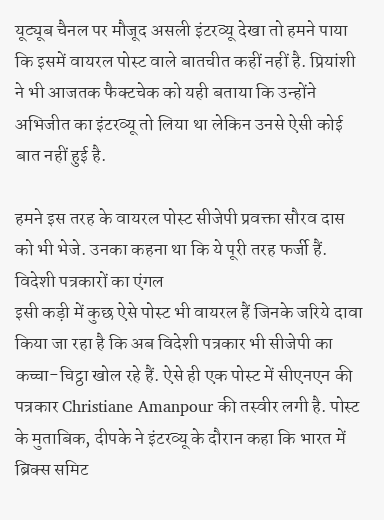यूट्यूब चैनल पर मौजूद असली इंटरव्यू देखा तो हमने पाया कि इसमें वायरल पोस्ट वाले बातचीत कहीं नहीं है. प्रियांशी ने भी आजतक फैक्टचेक को यही बताया कि उन्होंने अभिजीत का इंटरव्यू तो लिया था लेकिन उनसे ऐसी कोई बात नहीं हुई है.

हमने इस तरह के वायरल पोस्ट सीजेपी प्रवक्ता सौरव दास को भी भेजे. उनका कहना था कि ये पूरी तरह फर्जी हैं.
विदेशी पत्रकारों का एंगल
इसी कड़ी में कुछ ऐसे पोस्ट भी वायरल हैं जिनके जरिये दावा किया जा रहा है कि अब विदेशी पत्रकार भी सीजेपी का कच्चा-चिट्ठा खोल रहे हैं. ऐसे ही एक पोस्ट में सीएनएन की पत्रकार Christiane Amanpour की तस्वीर लगी है. पोस्ट के मुताबिक, दीपके ने इंटरव्यू के दौरान कहा कि भारत में ब्रिक्स समिट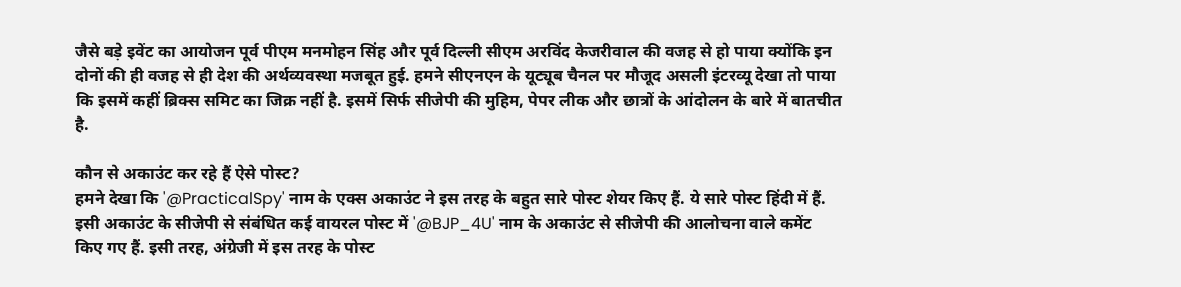जैसे बड़े इवेंट का आयोजन पूर्व पीएम मनमोहन सिंह और पूर्व दिल्ली सीएम अरविंद केजरीवाल की वजह से हो पाया क्योंकि इन दोनों की ही वजह से ही देश की अर्थव्यवस्था मजबूत हुई. हमने सीएनएन के यूट्यूब चैनल पर मौजूद असली इंटरव्यू देखा तो पाया कि इसमें कहीं ब्रिक्स समिट का जिक्र नहीं है. इसमें सिर्फ सीजेपी की मुहिम, पेपर लीक और छात्रों के आंदोलन के बारे में बातचीत है.

कौन से अकाउंट कर रहे हैं ऐसे पोस्ट?
हमने देखा कि '@PracticalSpy' नाम के एक्स अकाउंट ने इस तरह के बहुत सारे पोस्ट शेयर किए हैं. ये सारे पोस्ट हिंदी में हैं. इसी अकाउंट के सीजेपी से संबंधित कई वायरल पोस्ट में '@BJP_4U' नाम के अकाउंट से सीजेपी की आलोचना वाले कमेंट किए गए हैं. इसी तरह, अंग्रेजी में इस तरह के पोस्ट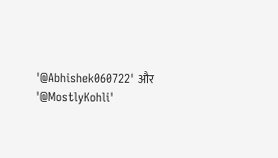'@Abhishek060722' और '@MostlyKohli'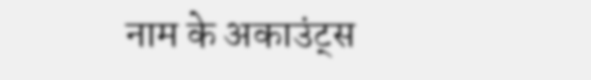नाम के अकाउंट्स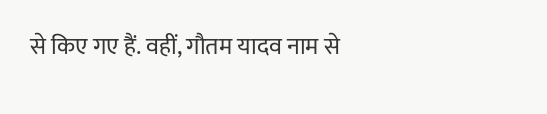से किए गए हैं. वहीं, गौतम यादव नाम से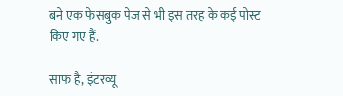बने एक फेसबुक पेज से भी इस तरह के कई पोस्ट किए गए हैं.

साफ है, इंटरव्यू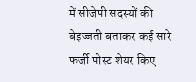में सीजेपी सदस्यों की बेइज्जती बताकर कई सारे फर्जी पोस्ट शेयर किए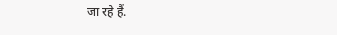जा रहे हैं.